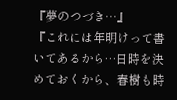『夢のつづき…』
『これには年明けって書いてあるから…日時を決めておくから、春樹も時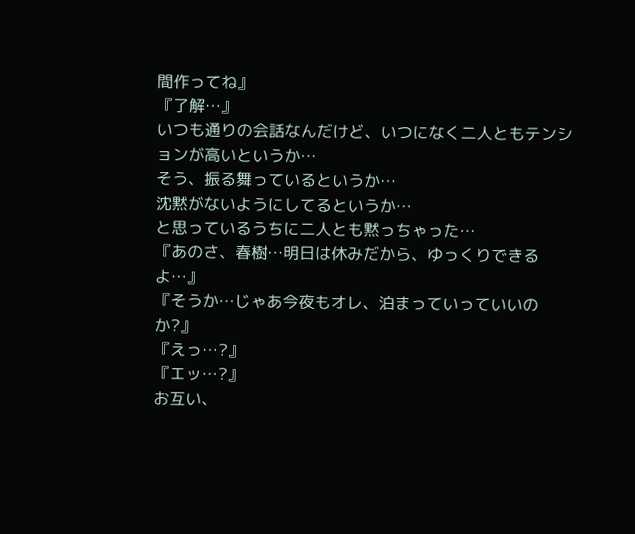間作ってね』
『了解…』
いつも通りの会話なんだけど、いつになく二人ともテンションが高いというか…
そう、振る舞っているというか…
沈黙がないようにしてるというか…
と思っているうちに二人とも黙っちゃった…
『あのさ、春樹…明日は休みだから、ゆっくりできるよ…』
『そうか…じゃあ今夜もオレ、泊まっていっていいのか?』
『えっ…?』
『エッ…?』
お互い、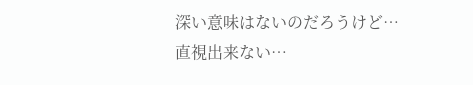深い意味はないのだろうけど…
直視出来ない…